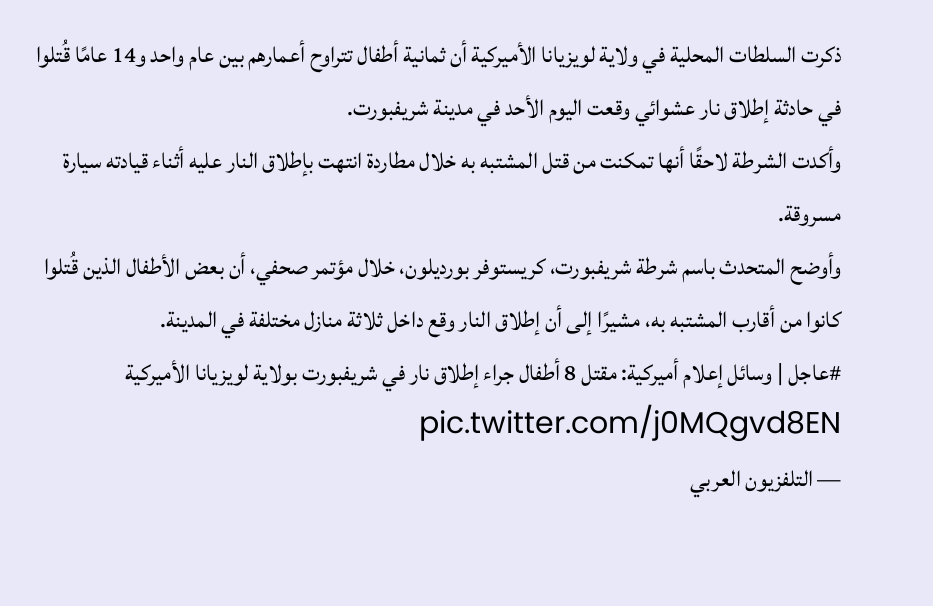ذكرت السلطات المحلية في ولاية لويزيانا الأميركية أن ثمانية أطفال تتراوح أعمارهم بين عام واحد و14 عامًا قُتلوا في حادثة إطلاق نار عشوائي وقعت اليوم الأحد في مدينة شريفبورت.
وأكدت الشرطة لاحقًا أنها تمكنت من قتل المشتبه به خلال مطاردة انتهت بإطلاق النار عليه أثناء قيادته سيارة مسروقة.
وأوضح المتحدث باسم شرطة شريفبورت، كريستوفر بورديلون، خلال مؤتمر صحفي، أن بعض الأطفال الذين قُتلوا كانوا من أقارب المشتبه به، مشيرًا إلى أن إطلاق النار وقع داخل ثلاثة منازل مختلفة في المدينة.
#عاجل | وسائل إعلام أميركية: مقتل 8 أطفال جراء إطلاق نار في شريفبورت بولاية لويزيانا الأميركية pic.twitter.com/j0MQgvd8EN
— التلفزيون العربي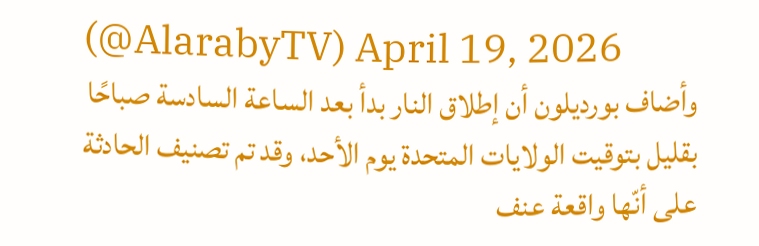(@AlarabyTV) April 19, 2026
وأضاف بورديلون أن إطلاق النار بدأ بعد الساعة السادسة صباحًا بقليل بتوقيت الولايات المتحدة يوم الأحد، وقد تم تصنيف الحادثة على أنّها واقعة عنف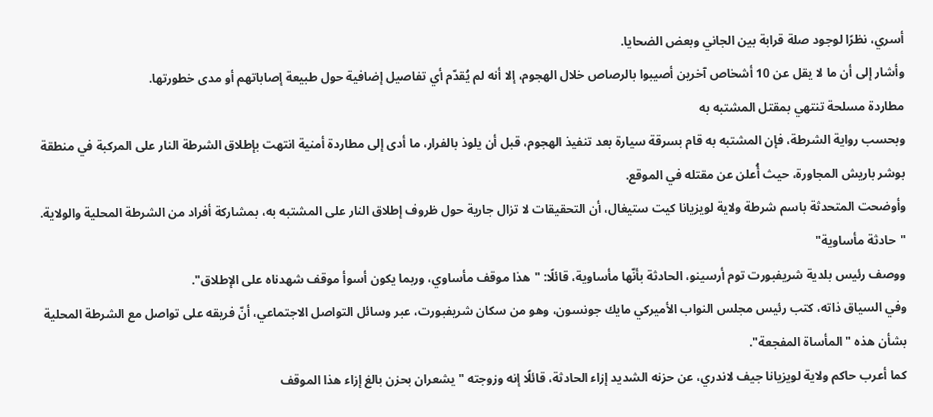أسري، نظرًا لوجود صلة قرابة بين الجاني وبعض الضحايا.
وأشار إلى أن ما لا يقل عن 10 أشخاص آخرين أصيبوا بالرصاص خلال الهجوم، إلا أنه لم يُقدّم أي تفاصيل إضافية حول طبيعة إصاباتهم أو مدى خطورتها.
مطاردة مسلحة تنتهي بمقتل المشتبه به
وبحسب رواية الشرطة، فإن المشتبه به قام بسرقة سيارة بعد تنفيذ الهجوم، قبل أن يلوذ بالفرار، ما أدى إلى مطاردة أمنية انتهت بإطلاق الشرطة النار على المركبة في منطقة بوشر باريش المجاورة، حيث أُعلن عن مقتله في الموقع.
وأوضحت المتحدثة باسم شرطة ولاية لويزيانا كيت ستيغال، أن التحقيقات لا تزال جارية حول ظروف إطلاق النار على المشتبه به، بمشاركة أفراد من الشرطة المحلية والولاية.
"حادثة مأساوية"
ووصف رئيس بلدية شريفبورت توم أرسينو، الحادثة بأنّها مأساوية، قائلًا: "هذا موقف مأساوي، وربما يكون أسوأ موقف شهدناه على الإطلاق".
وفي السياق ذاته، كتب رئيس مجلس النواب الأميركي مايك جونسون، وهو من سكان شريفبورت، عبر وسائل التواصل الاجتماعي، أنّ فريقه على تواصل مع الشرطة المحلية بشأن هذه "المأساة المفجعة".
كما أعرب حاكم ولاية لويزيانا جيف لاندري، عن حزنه الشديد إزاء الحادثة، قائلًا إنه وزوجته "يشعران بحزن بالغ إزاء هذا الموقف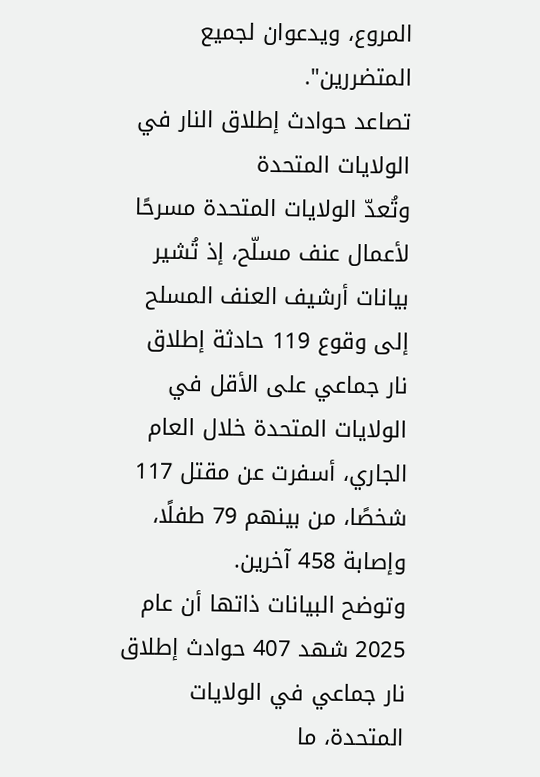المروع، ويدعوان لجميع المتضررين".
تصاعد حوادث إطلاق النار في الولايات المتحدة
وتُعدّ الولايات المتحدة مسرحًا لأعمال عنف مسلّح، إذ تُشير بيانات أرشيف العنف المسلح إلى وقوع 119 حادثة إطلاق نار جماعي على الأقل في الولايات المتحدة خلال العام الجاري، أسفرت عن مقتل 117 شخصًا، من بينهم 79 طفلًا، وإصابة 458 آخرين.
وتوضح البيانات ذاتها أن عام 2025 شهد 407 حوادث إطلاق نار جماعي في الولايات المتحدة، ما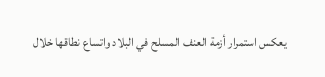يعكس استمرار أزمة العنف المسلح في البلاد واتساع نطاقها خلال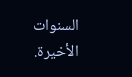السنوات الأخيرة.